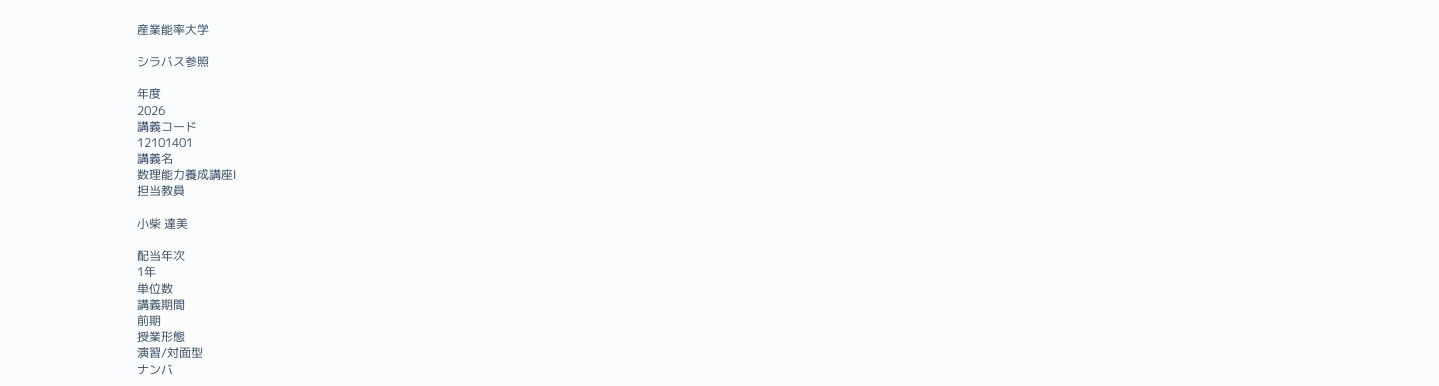産業能率大学

シラバス参照

年度
2026
講義コード
12101401
講義名
数理能力養成講座Ⅰ
担当教員

小柴 達美

配当年次
1年
単位数
講義期間
前期
授業形態
演習/対面型
ナンバ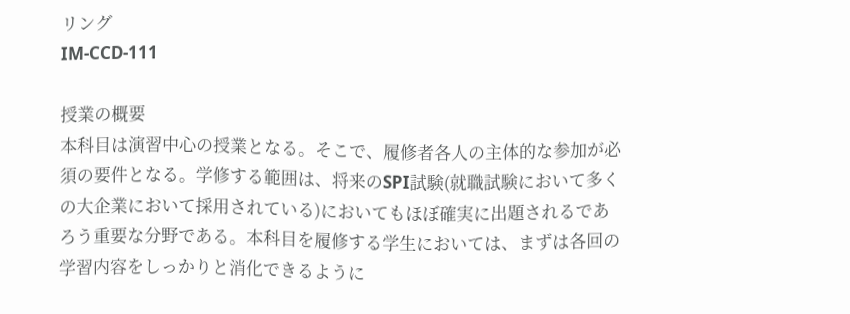リング
IM-CCD-111

授業の概要
本科目は演習中心の授業となる。そこで、履修者各人の主体的な参加が必須の要件となる。学修する範囲は、将来のSPI試験(就職試験において多くの大企業において採用されている)においてもほぼ確実に出題されるであろう重要な分野である。本科目を履修する学生においては、まずは各回の学習内容をしっかりと消化できるように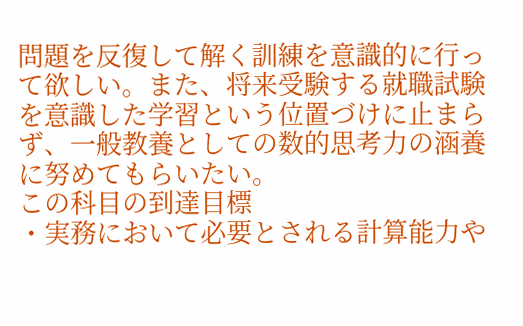問題を反復して解く訓練を意識的に行って欲しい。また、将来受験する就職試験を意識した学習という位置づけに止まらず、一般教養としての数的思考力の涵養に努めてもらいたい。
この科目の到達目標
・実務において必要とされる計算能力や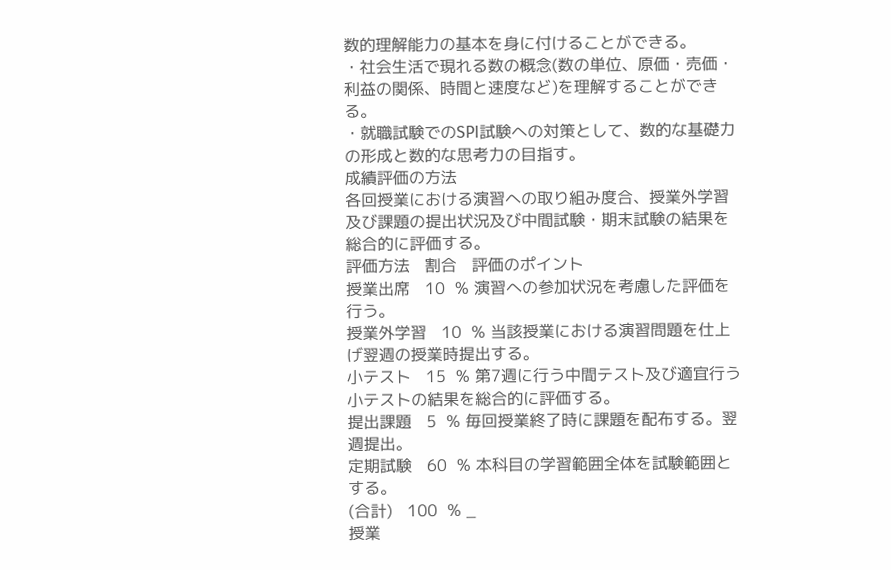数的理解能力の基本を身に付けることができる。
・社会生活で現れる数の概念(数の単位、原価・売価・利益の関係、時間と速度など)を理解することができる。
・就職試験でのSPI試験への対策として、数的な基礎力の形成と数的な思考力の目指す。
成績評価の方法
各回授業における演習への取り組み度合、授業外学習及び課題の提出状況及び中間試験・期末試験の結果を総合的に評価する。
評価方法   割合   評価のポイント
授業出席   10  % 演習への参加状況を考慮した評価を行う。
授業外学習   10  % 当該授業における演習問題を仕上げ翌週の授業時提出する。
小テスト   15  % 第7週に行う中間テスト及び適宜行う小テストの結果を総合的に評価する。
提出課題   5  % 毎回授業終了時に課題を配布する。翌週提出。
定期試験   60  % 本科目の学習範囲全体を試験範囲とする。
(合計)   100  % _
授業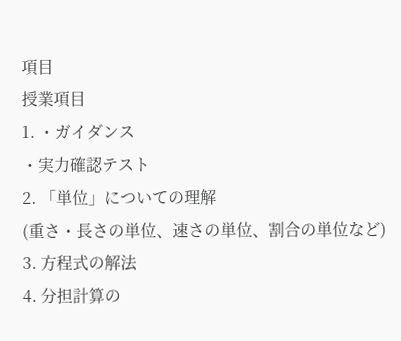項目
授業項目
1. ・ガイダンス
・実力確認テスト
2. 「単位」についての理解
(重さ・長さの単位、速さの単位、割合の単位など)
3. 方程式の解法
4. 分担計算の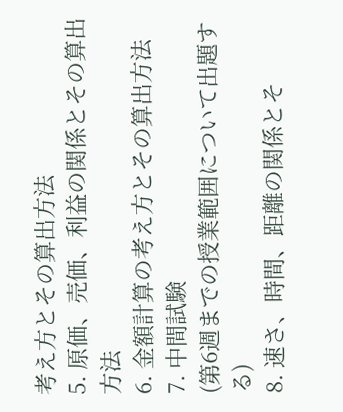考え方とその算出方法
5. 原価、売価、利益の関係とその算出方法
6. 金額計算の考え方とその算出方法
7. 中間試験
(第6週までの授業範囲について出題する)
8. 速さ、時間、距離の関係とそ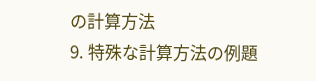の計算方法
9. 特殊な計算方法の例題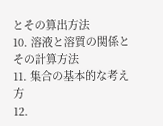とその算出方法
10. 溶液と溶質の関係とその計算方法
11. 集合の基本的な考え方
12.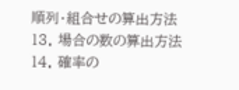順列・組合せの算出方法
13. 場合の数の算出方法
14. 確率の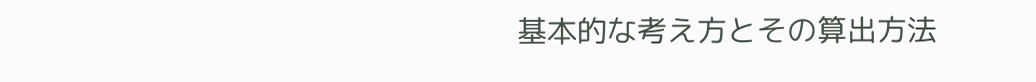基本的な考え方とその算出方法